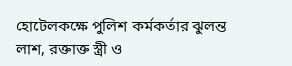হোটেলকক্ষে পুলিশ কর্মকর্তার ঝুলন্ত লাশ, রক্তাক্ত স্ত্রী ও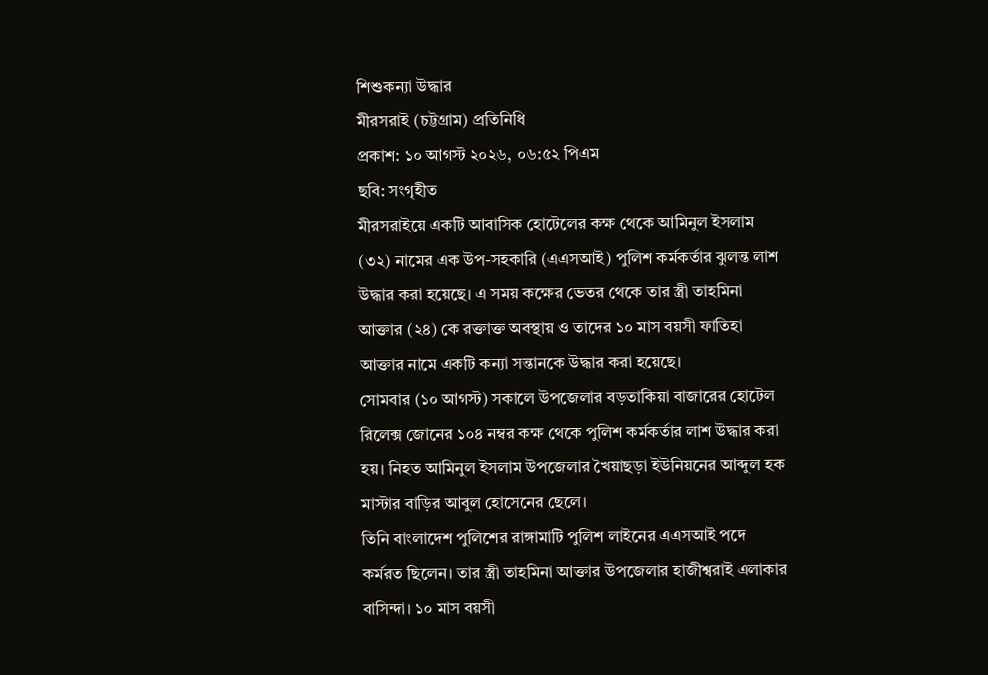শিশুকন্যা উদ্ধার
মীরসরাই (চট্টগ্রাম) প্রতিনিধি
প্রকাশ: ১০ আগস্ট ২০২৬, ০৬:৫২ পিএম
ছবি: সংগৃহীত
মীরসরাইয়ে একটি আবাসিক হোটেলের কক্ষ থেকে আমিনুল ইসলাম (৩২) নামের এক উপ-সহকারি (এএসআই) পুলিশ কর্মকর্তার ঝুলন্ত লাশ উদ্ধার করা হয়েছে। এ সময় কক্ষের ভেতর থেকে তার স্ত্রী তাহমিনা আক্তার (২৪) কে রক্তাক্ত অবস্থায় ও তাদের ১০ মাস বয়সী ফাতিহা আক্তার নামে একটি কন্যা সন্তানকে উদ্ধার করা হয়েছে।
সোমবার (১০ আগস্ট) সকালে উপজেলার বড়তাকিয়া বাজারের হোটেল রিলেক্স জোনের ১০৪ নম্বর কক্ষ থেকে পুলিশ কর্মকর্তার লাশ উদ্ধার করা হয়। নিহত আমিনুল ইসলাম উপজেলার খৈয়াছড়া ইউনিয়নের আব্দুল হক মাস্টার বাড়ির আবুল হোসেনের ছেলে।
তিনি বাংলাদেশ পুলিশের রাঙ্গামাটি পুলিশ লাইনের এএসআই পদে কর্মরত ছিলেন। তার স্ত্রী তাহমিনা আক্তার উপজেলার হাজীশ্বরাই এলাকার বাসিন্দা। ১০ মাস বয়সী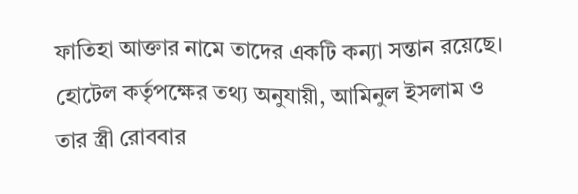ফাতিহা আক্তার নামে তাদের একটি কন্যা সন্তান রয়েছে।
হোটেল কর্তৃপক্ষের তথ্য অনুযায়ী, আমিনুল ইসলাম ও তার স্ত্রী রোববার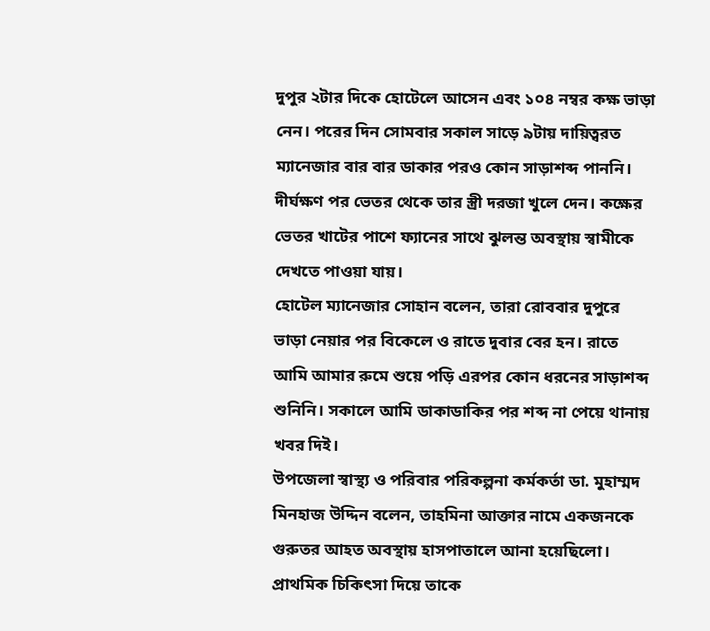দুপুর ২টার দিকে হোটেলে আসেন এবং ১০৪ নম্বর কক্ষ ভাড়া নেন। পরের দিন সোমবার সকাল সাড়ে ৯টায় দায়িত্বরত ম্যানেজার বার বার ডাকার পরও কোন সাড়াশব্দ পাননি। দীর্ঘক্ষণ পর ভেতর থেকে তার স্ত্রী দরজা খুলে দেন। কক্ষের ভেতর খাটের পাশে ফ্যানের সাথে ঝুলন্ত অবস্থায় স্বামীকে দেখতে পাওয়া যায়।
হোটেল ম্যানেজার সোহান বলেন, তারা রোববার দুপুরে ভাড়া নেয়ার পর বিকেলে ও রাতে দুবার বের হন। রাতে আমি আমার রুমে শুয়ে পড়ি এরপর কোন ধরনের সাড়াশব্দ শুনিনি। সকালে আমি ডাকাডাকির পর শব্দ না পেয়ে থানায় খবর দিই।
উপজেলা স্বাস্থ্য ও পরিবার পরিকল্পনা কর্মকর্তা ডা. মুহাম্মদ মিনহাজ উদ্দিন বলেন, তাহমিনা আক্তার নামে একজনকে গুরুতর আহত অবস্থায় হাসপাতালে আনা হয়েছিলো। প্রাথমিক চিকিৎসা দিয়ে তাকে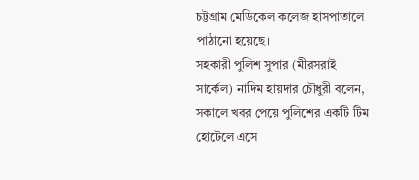চট্টগ্রাম মেডিকেল কলেজ হাসপাতালে পাঠানো হয়েছে।
সহকারী পুলিশ সুপার (মীরসরাই সার্কেল) নাদিম হায়দার চৌধুরী বলেন, সকালে খবর পেয়ে পুলিশের একটি টিম হোটেলে এসে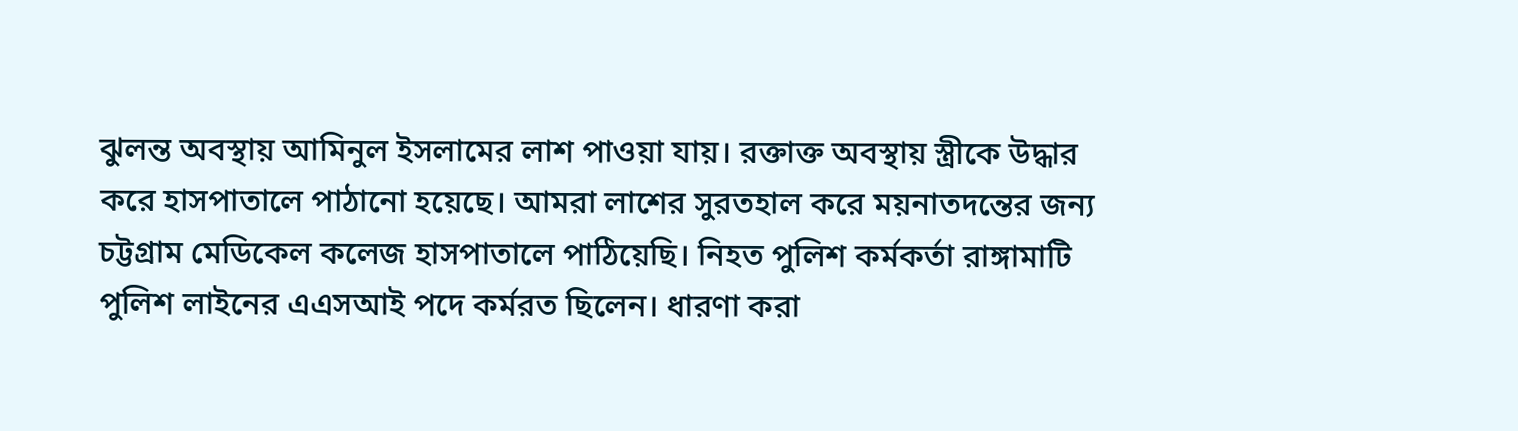ঝুলন্ত অবস্থায় আমিনুল ইসলামের লাশ পাওয়া যায়। রক্তাক্ত অবস্থায় স্ত্রীকে উদ্ধার করে হাসপাতালে পাঠানো হয়েছে। আমরা লাশের সুরতহাল করে ময়নাতদন্তের জন্য চট্টগ্রাম মেডিকেল কলেজ হাসপাতালে পাঠিয়েছি। নিহত পুলিশ কর্মকর্তা রাঙ্গামাটি পুলিশ লাইনের এএসআই পদে কর্মরত ছিলেন। ধারণা করা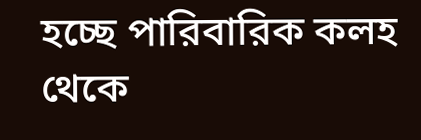হচ্ছে পারিবারিক কলহ থেকে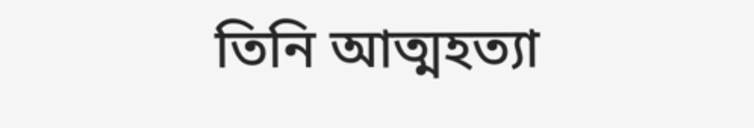তিনি আত্মহত্যা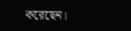করেছেন।